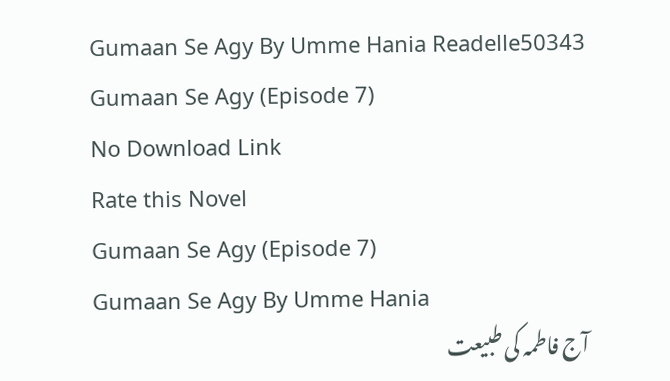Gumaan Se Agy By Umme Hania Readelle50343 Gumaan Se Agy (Episode 7)
No Download Link
Rate this Novel
Gumaan Se Agy (Episode 7)
Gumaan Se Agy By Umme Hania
آج فاطمہ کی طبیعت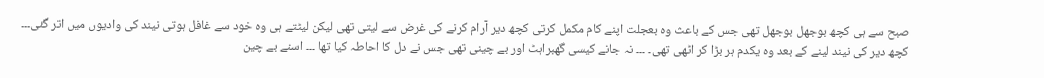صبح سے ہی کچھ بوجھل بوجھل تھی جس کے باعث وہ بعجلت اپنے کام مکمل کرتی کچھ دیر آرام کرنے کی غرض سے لیتی تھی لیکن لیٹتے ہی وہ خود سے غافل ہوتی نیند کی وادیوں میں اتر گئی۔۔۔
کچھ دیر کی نیند لینے کے بعد وہ یکدم ہر بڑا کر اٹھی تھی۔ ۔۔۔ نہ جانے کیسی گھبراہٹ اور بے چینی تھی جس نے دل کا احاطہ کیا تھا ۔۔۔ اسنے بے چین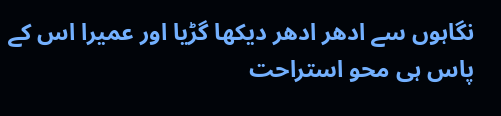نگاہوں سے ادھر ادھر دیکھا گڑیا اور عمیرا اس کے پاس ہی محو استراحت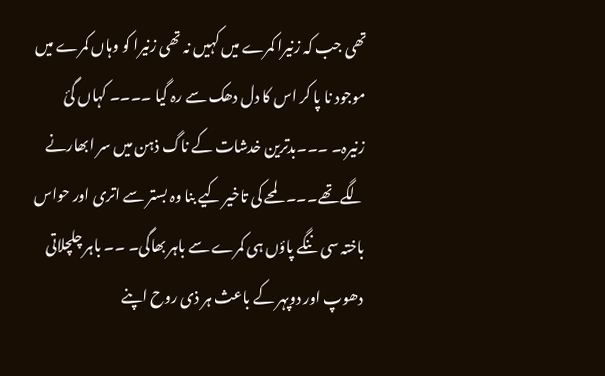تھی جب کہ زنیرا کمرے میں کہیں نہ تھی زنیرا کو وہاں کمرے میں موجود نا پا کر اس کا دل دھک سے رہ گیا ۔۔۔۔ کہاں گئ زنیرہ۔ ۔۔۔بدترین خدشات کے ناگ ذہن میں سر ابھارنے لگے تھے۔۔۔ لمحے کی تاخیر کیے بنا وہ بستر سے اتری اور حواس باختہ سی ننگے پاؤں ہی کمرے سے باہر بھاگی۔ ۔۔ باہر چلچلاتی دھوپ اور دوپہر کے باعث ہر ذی روح اپنے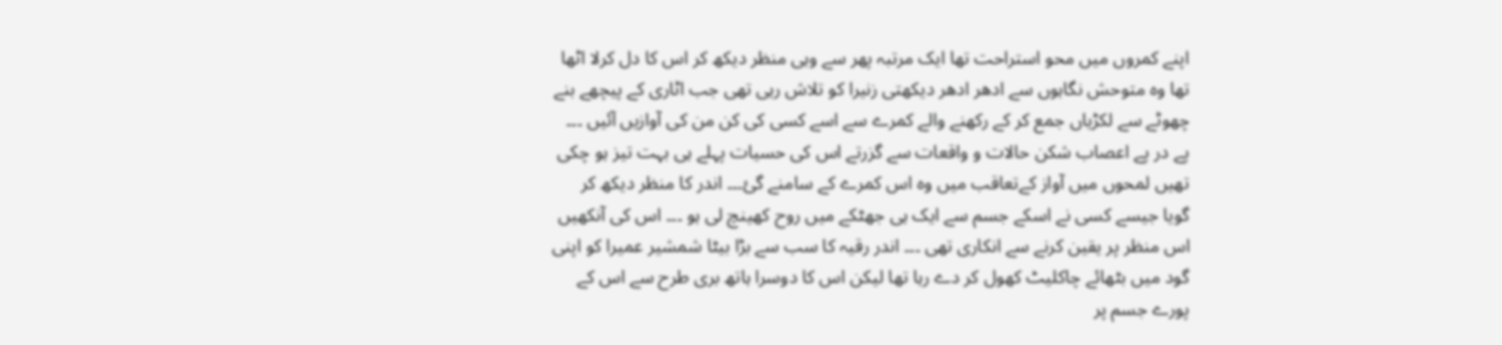اپنے کمروں میں محو استراحت تھا ایک مرتبہ پھر سے وہی منظر دیکھ کر اس کا دل کرلا اٹھا تھا وہ متوحش نگاہوں سے ادھر ادھر دیکھتی زنیرا کو تلاش رہی تھی جب اٹاری کے پیچھے بنے چھوٹے سے لکڑیاں جمع کر کے رکھنے والے کمرے سے اسے کسی کی کن من کی آوازیں آئیں ۔۔۔ پے در پے اعصاب شکن حالات و واقعات سے گزرتے اس کی حسیات پہلے ہی بہت تیز ہو چکی تھیں لمحوں میں آواز کےتعاقب میں وہ اس کمرے کے سامنے گئ۔۔۔ اندر کا منظر دیکھ کر گویا جیسے کسی نے اسکے جسم سے ایک ہی جھٹکے میں روح کھینچ لی ہو ۔۔۔ اس کی آنکھیں اس منظر پر یقین کرنے سے انکاری تھی ۔۔۔ اندر رقیہ کا سب سے بڑا بیٹا شمشیر عمیرا کو اپنی گود میں بٹھائے چاکلیٹ کھول کر دے رہا تھا لیکن اس کا دوسرا ہاتھ بری طرح سے اس کے پورے جسم پر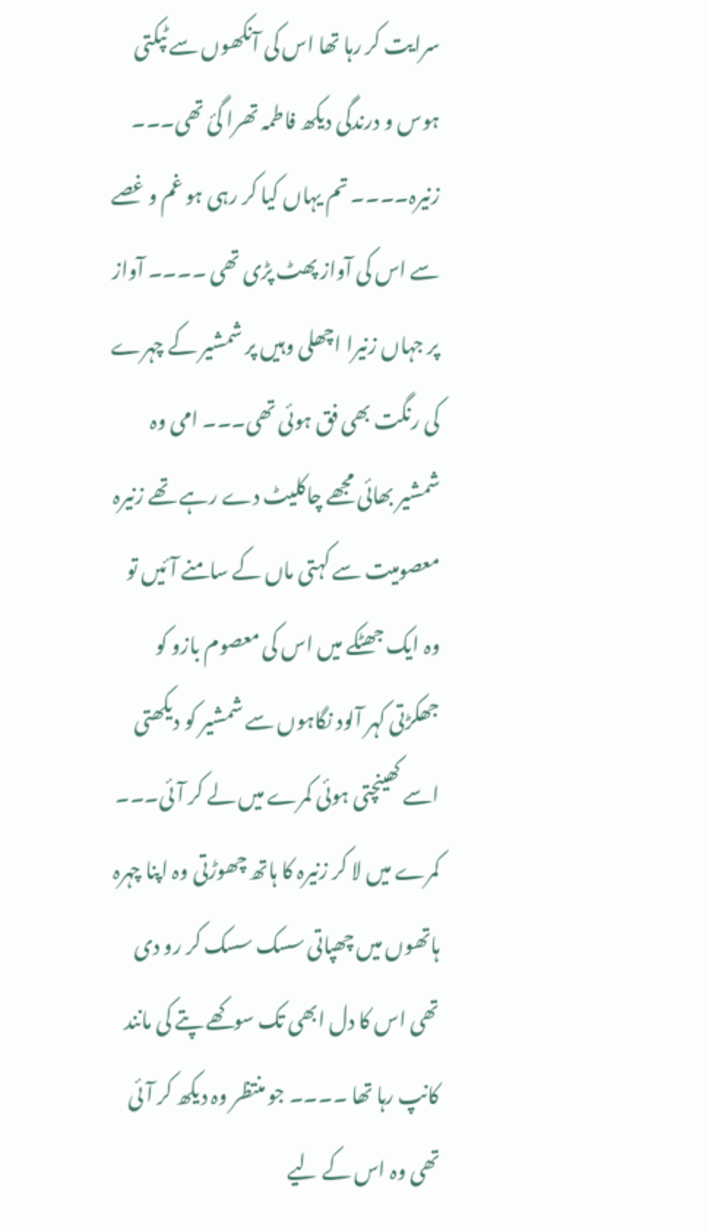سرایت کر رہا تھا اس کی آنکھوں سے ٹپکتی ہوس و درندگی دیکھ فاطمہ تھرا گئ تھی۔۔۔
زنیرہ۔۔۔۔ تم یہاں کیا کر رہی ہو غم و غصے سے اس کی آواز پھٹ پڑی تھی ۔۔۔۔ آواز پر جہاں زنیرا اچھلی وہیں پر شمشیر کے چہرے کی رنگت بھی فق ہوئی تھی۔۔۔ امی وہ شمشیر بھائی مجھے چاکلیٹ دے رہے تھے زنیرہ معصومیت سے کہتی ماں کے سامنے آئیں تو وہ ایک جھٹکے میں اس کی معصوم بازو کو جھکڑتی کہر آلود نگاہوں سے شمشیر کو دیکھتی اسے کھینچتی ہوئی کمرے میں لے کر آئی۔۔۔
کمرے میں لا کر زنیرہ کا ہاتھ چھوڑتی وہ اپنا چہرہ ہاتھوں میں چھپاتی سسک سسک کر رو دی تھی اس کا دل ابھی تک سوکھے پتے کی مانند کانپ رہا تھا ۔۔۔۔ جو منتظر وہ دیکھ کر آئی تھی وہ اس کے لیے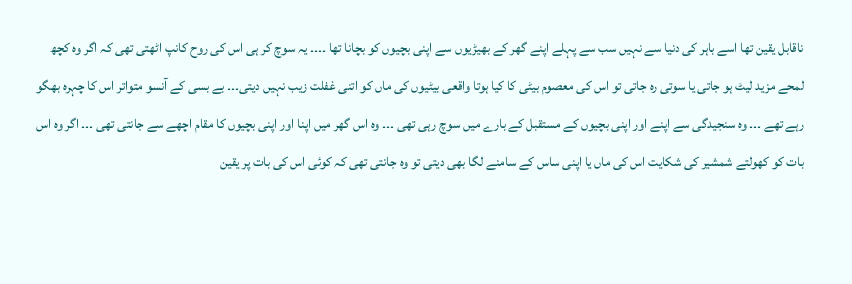ناقابل یقین تھا اسے باہر کی دنیا سے نہیں سب سے پہلے اپنے گھر کے بھیڑیوں سے اپنی بچیوں کو بچانا تھا ۔۔۔۔ یہ سوچ کر ہی اس کی روح کانپ اٹھتی تھی کہ اگر وہ کچھ لمحے مزید لیٹ ہو جاتی یا سوتی رہ جاتی تو اس کی معصوم بیٹی کا کیا ہوتا واقعی بیٹیوں کی ماں کو اتنی غفلت زیب نہیں دیتی۔۔۔ بے بسی کے آنسو متواتر اس کا چہرہ بھگو رہے تھے ۔۔۔ وہ سنجیدگی سے اپنے اور اپنی بچیوں کے مستقبل کے بارے میں سوچ رہی تھی ۔۔۔ وہ اس گھر میں اپنا اور اپنی بچیوں کا مقام اچھے سے جانتی تھی ۔۔۔ اگر وہ اس بات کو کھولتے شمشیر کی شکایت اس کی ماں یا اپنی ساس کے سامنے لگا بھی دیتی تو وہ جانتی تھی کہ کوئی اس کی بات پر یقین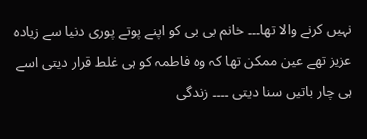نہیں کرنے والا تھا۔۔۔ خانم بی بی کو اپنے پوتے پوری دنیا سے زیادہ عزیز تھے عین ممکن تھا کہ وہ فاطمہ کو ہی غلط قرار دیتی اسے ہی چار باتیں سنا دیتی ۔۔۔۔ زندگی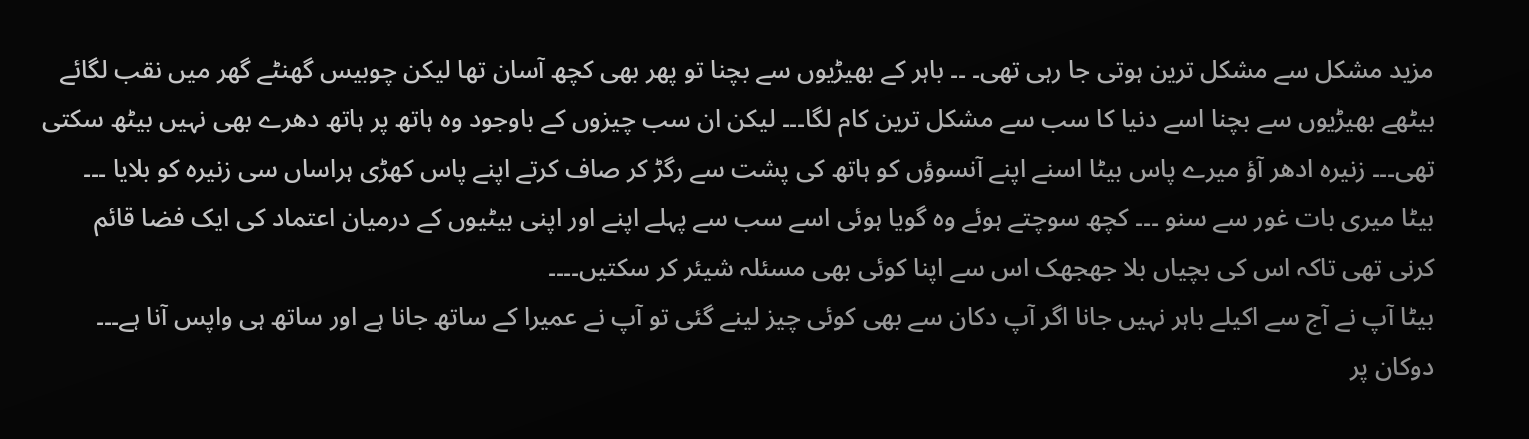مزید مشکل سے مشکل ترین ہوتی جا رہی تھی۔ ۔۔ باہر کے بھیڑیوں سے بچنا تو پھر بھی کچھ آسان تھا لیکن چوبیس گھنٹے گھر میں نقب لگائے بیٹھے بھیڑیوں سے بچنا اسے دنیا کا سب سے مشکل ترین کام لگا۔۔۔ لیکن ان سب چیزوں کے باوجود وہ ہاتھ پر ہاتھ دھرے بھی نہیں بیٹھ سکتی تھی۔۔۔ زنیرہ ادھر آؤ میرے پاس بیٹا اسنے اپنے آنسوؤں کو ہاتھ کی پشت سے رگڑ کر صاف کرتے اپنے پاس کھڑی ہراساں سی زنیرہ کو بلایا ۔۔۔
بیٹا میری بات غور سے سنو ۔۔۔ کچھ سوچتے ہوئے وہ گویا ہوئی اسے سب سے پہلے اپنے اور اپنی بیٹیوں کے درمیان اعتماد کی ایک فضا قائم کرنی تھی تاکہ اس کی بچیاں بلا جھجھک اس سے اپنا کوئی بھی مسئلہ شیئر کر سکتیں۔۔۔۔
بیٹا آپ نے آج سے اکیلے باہر نہیں جانا اگر آپ دکان سے بھی کوئی چیز لینے گئی تو آپ نے عمیرا کے ساتھ جانا ہے اور ساتھ ہی واپس آنا ہے۔۔۔
دوکان پر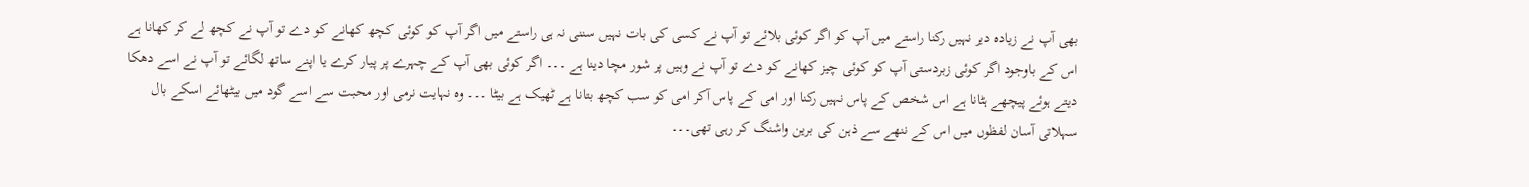بھی آپ نے زیادہ دیر نہیں رکنا راستے میں آپ کو اگر کوئی بلائے تو آپ نے کسی کی بات نہیں سننی نہ ہی راستے میں اگر آپ کو کوئی کچھ کھانے کو دے تو آپ نے کچھ لے کر کھانا ہے اس کے باوجود اگر کوئی زبردستی آپ کو کوئی چیز کھانے کو دے تو آپ نے وہیں پر شور مچا دینا ہے ۔۔۔ اگر کوئی بھی آپ کے چہرے پر پیار کرے یا اپنے ساتھ لگائے تو آپ نے اسے دھکا دیتے ہوئے پیچھے ہٹانا ہے اس شخص کے پاس نہیں رکنا اور امی کے پاس آکر امی کو سب کچھ بتانا ہے ٹھیک ہے بیٹا ۔۔۔ وہ نہایت نرمی اور محبت سے اسے گود میں بیٹھائے اسکے بال سہلاتی آسان لفظوں میں اس کے ننھے سے ذہن کی برین واشنگ کر رہی تھی۔۔۔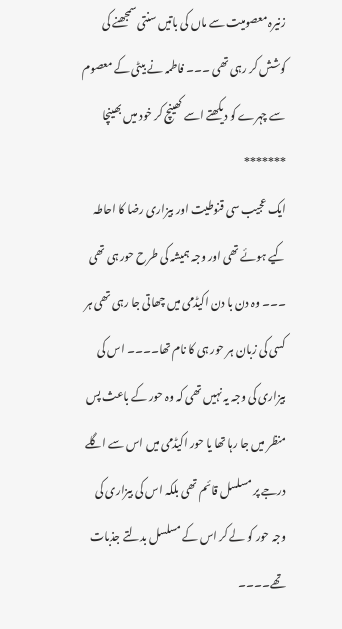زنیرہ معصومیت سے ماں کی باتیں سنتی سمجھنے کی کوشش کر رہی تھی ۔۔۔ فاطمہ نے بیٹی کے معصوم سے چہرے کو دیکھتے اسے کھینچ کر خود میں بھینچا
*******
ایک عجیب سی قنوطیت اور بیزاری رضا کا احاطہ کیے ہوئے تھی اور وجہ ہمیشہ کی طرح حور ہی تھی ۔۔۔ وہ دن با دن اکیڈمی میں چھاتی جا رہی تھی ہر کسی کی زبان ہر حور ہی کا نام تھا۔۔۔۔ اس کی بیزاری کی وجہ یہ نہیں تھی کہ وہ حور کے باعث پس منظر میں جا رہا تھا یا حور اکیڈمی میں اس سے اگلے درجے پر مسلسل قائم تھی بلکہ اس کی بیزاری کی وجہ حور کو لے کر اس کے مسلسل بدلتے جذبات تھے۔۔۔۔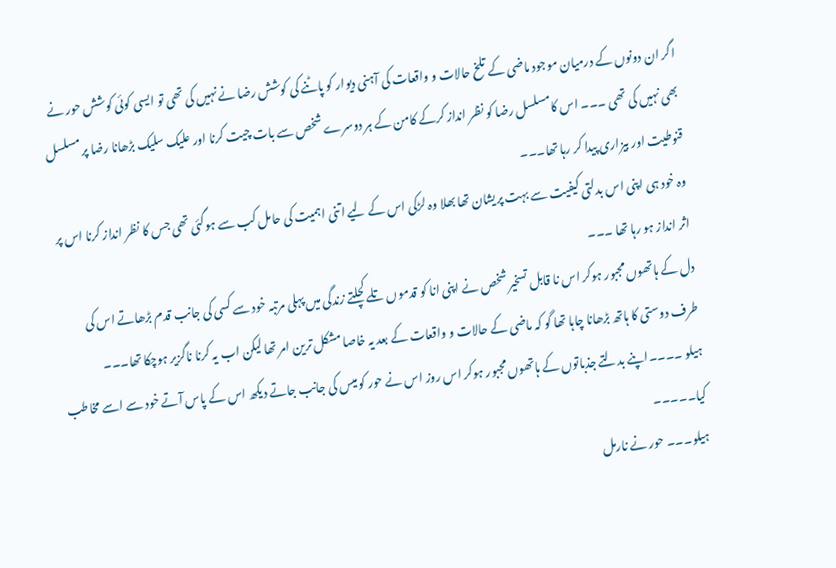اگر ان دونوں کے درمیان موجود ماضی کے تلخ حالات و واقعات کی آہنی دیوار کو پاٹنے کی کوشش رضا نے نہیں کی تھی تو ایسی کوئی کوشش حور نے بھی نہیں کی تھی ۔۔۔ اس کامسلسل رضا کو نظر انداز کرکے کامن کے ہر دوسرے شخص سے بات چیت کرنا اور علیک سلیک بڑھانا رضا پر مسلسل قنوطیت اور بیزاری پیدا کر رہا تھا۔۔۔
وہ خود ہی اپنی اس بدلتی کیفیت سے بہت پریشان تھا بھلا وہ لڑکی اس کے لیے اتنی اہمیت کی حامل کب سے ہوگئی تھی جس کا نظر انداز کرنا اس پر اثر انداز ہو رہا تھا ۔۔۔
دل کے ہاتھوں مجبور ہوکر اس نا قابل تسخیر شخص نے اپنی انا کو قدموں تلے کچلتے زندگی میں پہلی مرتبہ خود سے کسی کی جانب قدم بڑھاتے اس کی طرف دوستی کا ہاتھ بڑھانا چاہا تھا گو کہ ماضی کے حالات و واقعات کے بعد یہ خاصا مشکل ترین امر تھا لیکن اب یہ کرنا ناگزیر ہوچکا تھا۔۔۔
ہیلو ۔۔۔۔اپنے بدلتے جذباتوں کے ہاتھوں مجبور ہوکر اس روز اس نے حور کو میس کی جانب جاتے دیکھ اس کے پاس آتے خود سے اسے مخاطب کیا۔۔۔۔۔
ہیلو۔۔۔ حور نے نارمل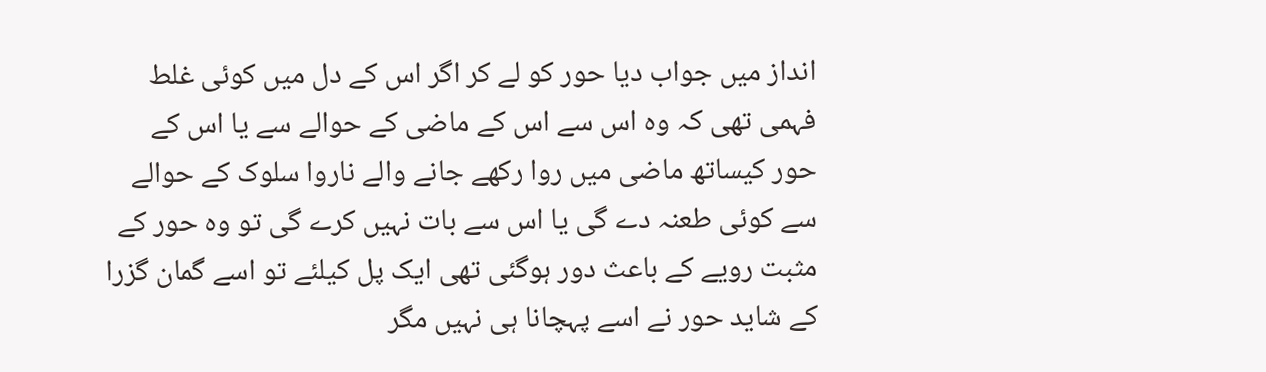انداز میں جواب دیا حور کو لے کر اگر اس کے دل میں کوئی غلط فہمی تھی کہ وہ اس سے اس کے ماضی کے حوالے سے یا اس کے حور کیساتھ ماضی میں روا رکھے جانے والے ناروا سلوک کے حوالے سے کوئی طعنہ دے گی یا اس سے بات نہیں کرے گی تو وہ حور کے مثبت رویے کے باعث دور ہوگئی تھی ایک پل کیلئے تو اسے گمان گزرا کے شاید حور نے اسے پہچانا ہی نہیں مگر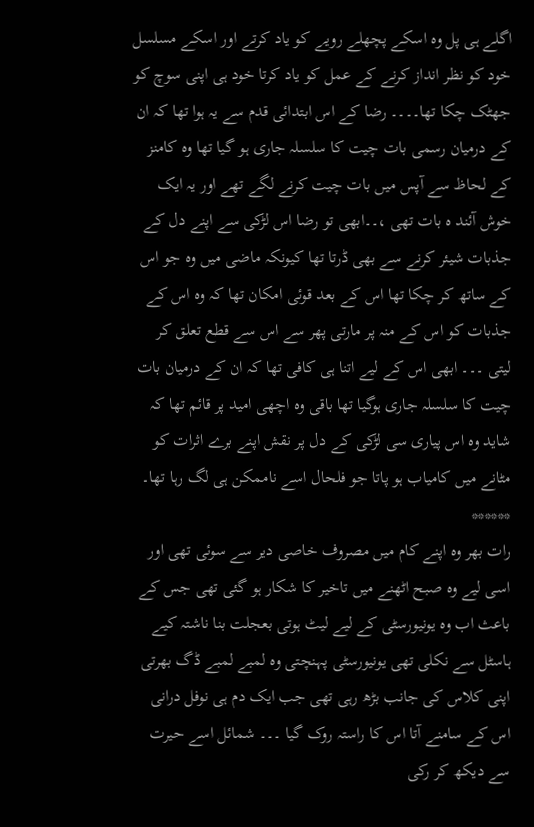اگلے ہی پل وہ اسکے پچھلے رویے کو یاد کرتے اور اسکے مسلسل خود کو نظر انداز کرنے کے عمل کو یاد کرتا خود ہی اپنی سوچ کو جھٹک چکا تھا۔۔۔۔ رضا کے اس ابتدائی قدم سے یہ ہوا تھا کہ ان کے درمیان رسمی بات چیت کا سلسلہ جاری ہو گیا تھا وہ کامنز کے لحاظ سے آپس میں بات چیت کرنے لگے تھے اور یہ ایک خوش آئند ہ بات تھی ،۔۔ابھی تو رضا اس لڑکی سے اپنے دل کے جذبات شیئر کرنے سے بھی ڈرتا تھا کیونکہ ماضی میں وہ جو اس کے ساتھ کر چکا تھا اس کے بعد قوئی امکان تھا کہ وہ اس کے جذبات کو اس کے منہ پر مارتی پھر سے اس سے قطع تعلق کر لیتی ۔۔۔ ابھی اس کے لیے اتنا ہی کافی تھا کہ ان کے درمیان بات چیت کا سلسلہ جاری ہوگیا تھا باقی وہ اچھی امید پر قائم تھا کہ شاید وہ اس پیاری سی لڑکی کے دل پر نقش اپنے برے اثرات کو مٹانے میں کامیاب ہو پاتا جو فلحال اسے ناممکن ہی لگ رہا تھا۔
******
رات بھر وہ اپنے کام میں مصروف خاصی دیر سے سوئی تھی اور اسی لیے وہ صبح اٹھنے میں تاخیر کا شکار ہو گئی تھی جس کے باعث اب وہ یونیورسٹی کے لیے لیٹ ہوتی بعجلت بنا ناشتہ کیے ہاسٹل سے نکلی تھی یونیورسٹی پہنچتی وہ لمبے لمبے ڈگ بھرتی اپنی کلاس کی جانب بڑھ رہی تھی جب ایک دم ہی نوفل درانی اس کے سامنے آتا اس کا راستہ روک گیا ۔۔۔ شمائل اسے حیرت سے دیکھ کر رکی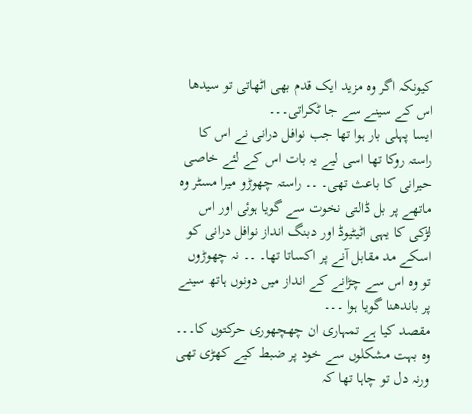کیونکہ اگر وہ مزید ایک قدم بھی اٹھاتی تو سیدھا اس کے سینے سے جا ٹکراتی۔۔۔
ایسا پہلی بار ہوا تھا جب نوافل درانی نے اس کا راستہ روکا تھا اسی لیے یہ بات اس کے لئے خاصی حیرانی کا باعث تھی۔ ۔۔ راستہ چھوڑو میرا مسٹر وہ ماتھے پر بل ڈالتی نخوت سے گویا ہوئی اور اس لڑکی کا یہی اٹیٹیوڈ اور دبنگ انداز نوافل درانی کو اسکے مد مقابل آنے پر اکساتا تھا۔ ۔۔ نہ چھوڑوں تو وہ اس سے چڑانے کے انداز میں دونوں ہاتھ سینے پر باندھنا گویا ہوا ۔۔۔
مقصد کیا ہے تمہاری ان چھچھوری حرکتوں کا۔۔۔ وہ بہت مشکلوں سے خود پر ضبط کیے کھڑی تھی ورنہ دل تو چاہا تھا کہ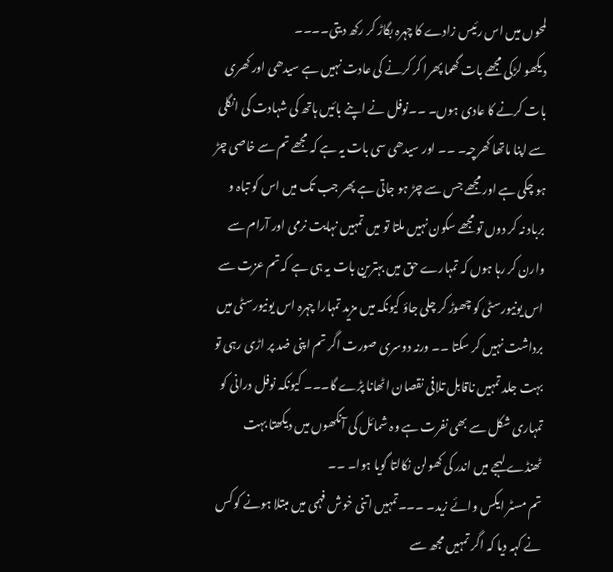لمحوں میں اس رئیس زادے کا چہرہ بگاڑ کر رکھ دیتی۔۔۔۔
دیکھو لڑکی مجھے بات گھما پھرا کر کرنے کی عادت نہیں ہے سیدھی اور کھری بات کرنے کا عادی ہوں۔ ۔۔نوفل نے اپنے بائیں ہاتھ کی شہادت کی انگلی سے اپنا ماتھا کھرچہ۔ ۔۔ اور سیدھی سی بات یہ ہے کہ مجھے تم سے خاصی چڑ ہو چکی ہے اور مجھے جس سے چڑ ہو جاتی ہے پھر جب تک میں اس کو تباہ و برباد نہ کر دوں تو مجھے سکون نہیں ملتا تو میں تمہیں نہایت نرمی اور آرام سے وارن کر رہا ہوں کہ تمہارے حق میں بہترین بات یہ ہی ہے کہ تم عزت سے اس یونیورسٹی کو چھوڑ کر چلی جاؤ کیونکہ میں مزید تمہارا چہرہ اس یونیورسٹی میں برداشت نہیں کر سکتا ۔۔ ورنہ دوسری صورت اگر تم اپنی ضد پر اڑی رہی تو بہت جلد تمہیں ناقابل تلافی نقصان اٹھانا پڑے گا۔۔۔ کیونکہ نوفل درانی کو تمہاری شکل سے بھی نفرت ہے وہ شمائل کی آنکھوں میں دیکھتا بہت ٹھنڈے لہجے میں اندر کی کھولن نکالتا گویا ہوا۔ ۔۔
تم مسٹر ایکس وائے زید۔ ۔۔۔تمہیں اتنی خوش فہمی میں مبتلا ہونے کو کس نے کہہ دیا کہ اگر تمہیں مجھ سے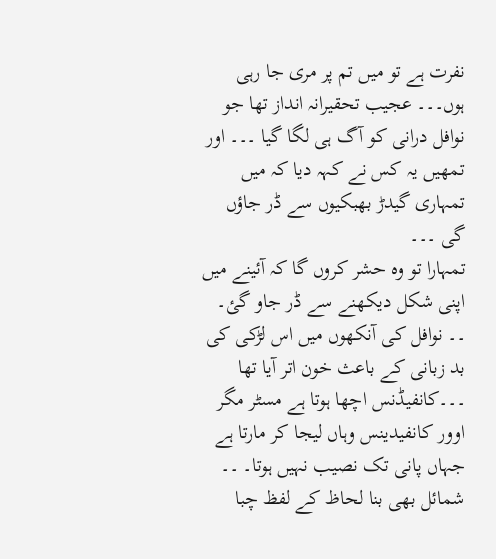نفرت ہے تو میں تم پر مری جا رہی ہوں۔۔۔ عجیب تحقیرانہ انداز تھا جو نوافل درانی کو آگ ہی لگا گیا ۔۔۔ اور تمھیں یہ کس نے کہہ دیا کہ میں تمہاری گیدڑ بھبکیوں سے ڈر جاؤں گی ۔۔۔
تمہارا تو وہ حشر کروں گا کہ آئینے میں اپنی شکل دیکھنے سے ڈر جاو گئ۔ ۔۔ نوافل کی آنکھوں میں اس لڑکی کی بد زبانی کے باعث خون اتر آیا تھا ۔۔۔کانفیڈنس اچھا ہوتا ہے مسٹر مگر اوور کانفیدینس وہاں لیجا کر مارتا ہے جہاں پانی تک نصیب نہیں ہوتا۔ ۔۔ شمائل بھی بنا لحاظ کے لفظ چبا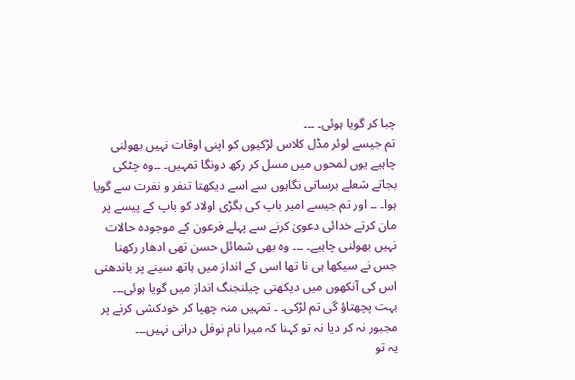چبا کر گویا ہوئی۔ ۔۔۔
تم جیسے لوئر مڈل کلاس لڑکیوں کو اپنی اوقات نہیں بھولنی چاہیے یوں لمحوں میں مسل کر رکھ دونگا تمہیں۔ ۔۔وہ چٹکی بجاتے شعلے برساتی نگاہوں سے اسے دیکھتا تنفر و نفرت سے گویا ہوا۔ ۔۔ اور تم جیسے امیر باپ کی بگڑی اولاد کو باپ کے پیسے پر مان کرتے خدائی دعویٰ کرنے سے پہلے فرعون کے موجودہ حالات نہیں بھولنی چاہیے۔ ۔۔۔ وہ بھی شمائل حسن تھی ادھار رکھنا جس نے سیکھا ہی نا تھا اسی کے انداز میں ہاتھ سینے پر باندھتی اس کی آنکھوں میں دیکھتی چیلنجنگ انداز میں گویا ہوئی۔۔۔
بہت پچھتاؤ گی تم لڑکی۔ ۔ تمہیں منہ چھپا کر خودکشی کرنے پر مجبور نہ کر دیا نہ تو کہنا کہ میرا نام نوفل درانی نہیں۔۔۔
یہ تو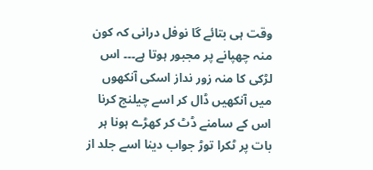وقت ہی بتائے گا نوفل درانی کہ کون منہ چھپانے پر مجبور ہوتا ہے۔۔۔ اس لڑکی کا منہ زور نداز اسکی آنکھوں میں آنکھیں ڈال کر اسے چیلنج کرنا اس کے سامنے ڈٹ کر کھڑے ہونا ہر بات پر ٹکرا توڑ جواب دینا اسے جلد از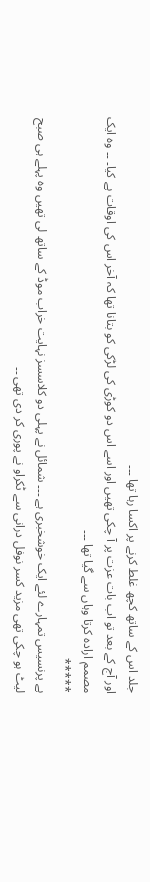جلد اس کے ساتھ کچھ غلط کرنے پر اکسا رہا تھا ۔۔۔
اور آج کے بعد تو اب بات عزت پر آ چکی تھیں اور اسے اس دو کوڑی کی لڑکی کو بتانا تھا کہ آخر اس کی اوقات ہے کیا۔ ۔۔ وہ ایک مصمم ارادہ کرتا وہاں سے گیا تھا ۔۔۔
*****
ہے پرنسیس تمہارے لئے ایک خوشخبری ہے ۔۔۔ شمائل نے پہلی دو کلاسسز نہایت خراب موڈ کے ساتھ لی تھیں وہ پہلے ہی صبح لیٹ ہو چکی تھی مزید کسر نوفل درانی سے ٹکراو نے پوری کر دی تھی ۔۔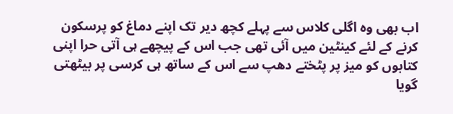اب بھی وہ اگلی کلاس سے پہلے کچھ دیر تک اپنے دماغ کو پرسکون کرنے کے لئے کینٹین میں آئی تھی جب اس کے پیچھے ہی آتی حرا اپنی کتابوں کو میز پر پٹختے دھپ سے اس کے ساتھ ہی کرسی پر بیٹھتی گویا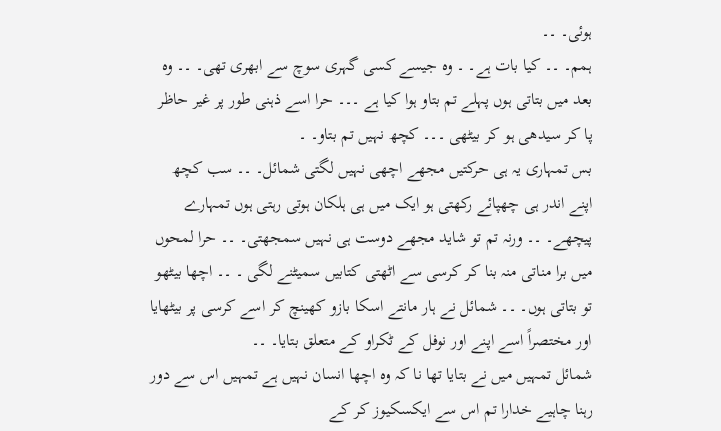ہوئی۔ ۔۔
ہمم۔ ۔۔ کیا بات ہے۔ ۔ وہ جیسے کسی گہری سوچ سے ابھری تھی۔ ۔۔ وہ بعد میں بتاتی ہوں پہلے تم بتاو ہوا کیا ہے ۔۔۔ حرا اسے ذہنی طور پر غیر حاظر پا کر سیدھی ہو کر بیٹھی ۔۔۔ کچھ نہیں تم بتاو۔ ۔
بس تمہاری یہ ہی حرکتیں مجھے اچھی نہیں لگتی شمائل۔ ۔۔ سب کچھ اپنے اندر ہی چھپائے رکھتی ہو ایک میں ہی ہلکان ہوتی رہتی ہوں تمہارے پیچھے۔ ۔۔ ورنہ تم تو شاید مجھے دوست ہی نہیں سمجھتی۔ ۔۔ حرا لمحوں میں برا مناتی منہ بنا کر کرسی سے اٹھتی کتابیں سمیٹنے لگی ۔ ۔۔ اچھا بیٹھو تو بتاتی ہوں۔ ۔۔ شمائل نے ہار مانتے اسکا بازو کھینچ کر اسے کرسی پر بیٹھایا اور مختصراً اسے اپنے اور نوفل کے ٹکراو کے متعلق بتایا۔ ۔۔
شمائل تمہیں میں نے بتایا تھا نا کہ وہ اچھا انسان نہیں ہے تمہیں اس سے دور رہنا چاہیے خدارا تم اس سے ایکسکیوز کر کے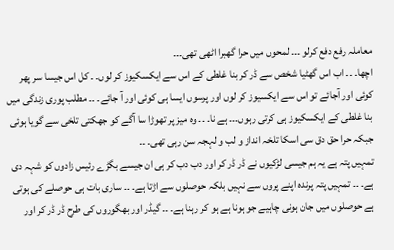معاملہ رفع دفع کرلو ۔۔۔ لمحوں میں حرا گھبرا اٹھی تھی۔۔۔
اچھا۔ ۔۔ اب اس گھٹیا شخص سے ڈر کر بنا غلطی کے اس سے ایکسکیوز کر لوں۔ ۔ کل اس جیسا سر پھر کوئی اور آجائے تو اس سے ایکسیوز کر لوں اور پرسوں ایسا ہی کوئی اور آ جائے۔ ۔۔ مطلب پوری زندگی میں بنا غلطی کے ایکسکیوز ہی کرتی رہوں۔۔۔ ہے نا۔ ۔۔ وہ میز پر تھوڑا سا آگے کو جھکتی تلخی سے گویا ہوئی جبکہ حرا حق دق سی اسکا تلخہ انداز و لب و لہجہ سن رہی تھی۔ ۔۔
تمہیں پتہ ہے یہ ہم جیسی لڑکیوں نے ڈر ڈر کر اور دب دب کر ہی ان جیسے بگڑے رئیس زادوں کو شہہ دی ہے۔ ۔۔ تمہیں پتہ پرندہ اپنے پروں سے نہیں بلکہ حوصلوں سے اڑتا ہے۔ ۔۔ ساری بات ہی حوصلے کی ہوتی ہے حوصلوں میں جان ہونی چاہیے جو ہونا ہے ہو کر رہنا ہے۔ ۔۔ گیڈر اور بھگوروں کی طرح ڈر ڈر کر اور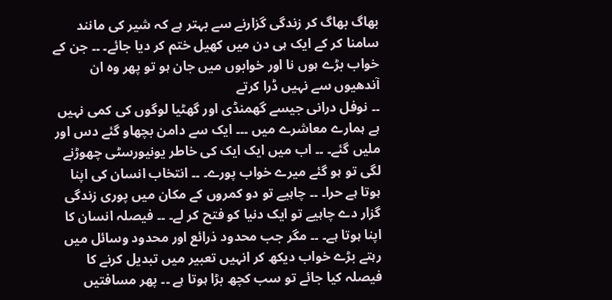بھاگ بھاگ کر زندگی گزارنے سے بہتر ہے کہ شیر کی مانند سامنا کر کے ایک ہی دن میں کھیل ختم کر دیا جائے۔ ۔۔ جن کے خواب بڑے ہوں نا اور خوابوں میں جان ہو تو پھر وہ ان آندھیوں سے نہیں ڈرا کرتے
۔۔ نوفل درانی جیسے گھمنڈی اور گھٹیا لوگوں کی کمی نہیں ہے ہمارے معاشرے میں ۔۔۔ ایک سے دامن بچھاو گئے دس اور ملیں گئے۔ ۔۔ اب میں ایک ایک کی خاطر یونیورسٹی چھوڑنے لگی تو ہو گئے میرے خواب پورے۔ ۔۔ انتخاب انسان کی اپنا ہوتا ہے حرا۔ ۔۔ چاہیے تو دو کمروں کے مکان میں پوری زندگی گزار دے چاہیے تو ایک دنیا کو فتح کر لے۔ ۔۔ فیصلہ انسان کا اپنا ہوتا ہے۔ ۔۔ مگر جب محدود ذرائع اور محدود وسائل میں رہتے بڑے خواب دیکھ کر انہیں تعبیر میں تبدیل کرنے کا فیصلہ کیا جائے تو سب کچھ بڑا ہوتا ہے ۔۔ پھر مسافتیں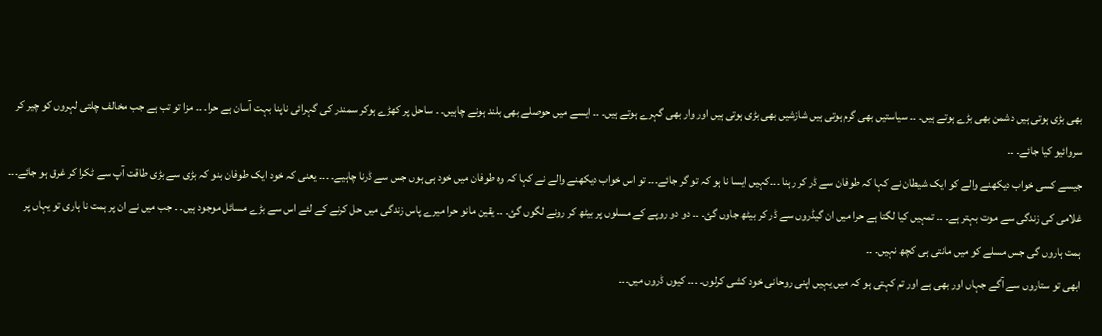بھی بڑی ہوتی ہیں دشمن بھی بڑے ہوتے ہیں۔ ۔۔ سیاستیں بھی گرم ہوتی ہیں شازشیں بھی بڑی ہوتی ہیں اور وار بھی گہرے ہوتے ہیں۔ ۔۔ ایسے میں حوصلے بھی بلند ہونے چاہیں۔ ۔ ساحل پر کھڑے ہوکر سمندر کی گہرائی ناپنا بہت آسان ہے حرا۔ ۔۔ مزا تو تب ہے جب مخالف چلتی لہروں کو چیر کر سروائیو کیا جائے۔ ۔۔
جیسے کسی خواب دیکھنے والے کو ایک شیطان نے کہا کہ طوفان سے ڈر کر رہنا ۔۔۔کہیں ایسا نا ہو کہ تو گر جائے۔۔۔ تو اس خواب دیکھنے والے نے کہا کہ وہ طوفان میں خود ہی ہوں جس سے ڈرنا چاہیے۔ ۔۔۔ یعنی کہ خود ایک طوفان بنو کہ بڑی سے بڑی طاقت آپ سے ٹکرا کر غرق ہو جائے۔۔۔
غلامی کی زندگی سے موت بہتر ہے۔ ۔۔ تمہیں کیا لگتا ہے حرا میں ان گیڈروں سے ڈر کر بیٹھ جاوں گئ۔ ۔۔ دو دو روپے کے مسلوں پر بیٹھ کر رونے لگوں گئ۔ ۔۔ یقین مانو حرا میرے پاس زندگی میں حل کرنے کے لئے اس سے بڑے مسائل موجود ہیں۔ ۔ جب میں نے ان پر ہمت نا ہاری تو یہاں پر ہمت ہاروں گی جس مسلے کو میں مانتی ہی کچھ نہیں۔ ۔۔
ابھی تو ستاروں سے آگے جہاں اور بھی ہے اور تم کہتی ہو کہ میں یہیں اپنی روحانی خود کشی کرلوں۔ ۔۔۔ کیوں ڈروں میں۔۔۔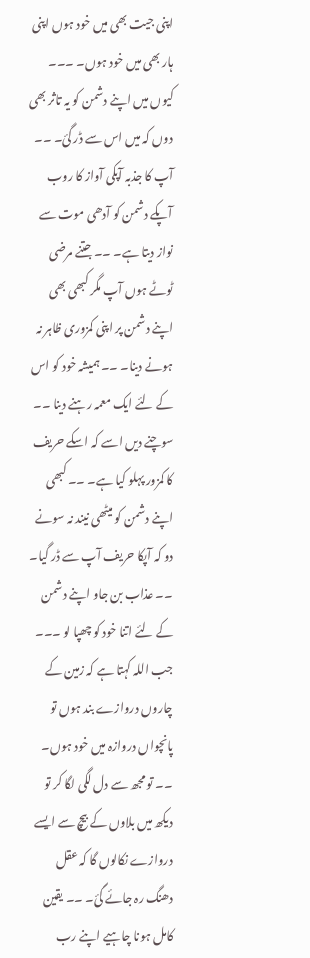اپنی جیت بھی میں خود ہوں اپنی ہار بھی میں خود ہوں۔ ۔۔۔ کیوں میں اپنے دشمن کو یہ تاثر بھی دوں کہ میں اس سے ڈر گئ۔ ۔۔ آپ کا جذبہ آپکی آواز کا روب آپکے دشمن کو آدھی موت سے نواز دیتا ہے۔ ۔۔ جتنے مرضی ٹوٹے ہوں آپ مگر کبھی بھی اپنے دشمن پر اپنی کمزوری ظاہر نہ ہونے دینا۔ ۔۔ ہمیشہ خود کو اس کے لئے ایک معمہ رہنے دینا ۔۔ سوچنے دیں اسے کہ اسکے حریف کا کمزور پہلو کیا ہے۔ ۔۔ کبھی اپنے دشمن کو میٹھی نیند نہ سونے دو کہ آپکا حریف آپ سے ڈر گیا۔ ۔۔ عذاب بن جاو اپنے دشمن کے لئے اتنا خود کو چھپا لو ۔۔۔
جب اللہ کہتا ہے کہ زمین کے چاروں دروازے بند ہوں تو پانچواں دروازہ میں خود ہوں۔ ۔۔ تو مجھ سے دل لگی لگا کر تو دیکھ میں بلاوں کے بیچ سے ایسے دروازے نکالوں گا کہ عقل دھنگ رہ جائے گئ۔ ۔۔ یقین کامل ہونا چاہیے اپنے رب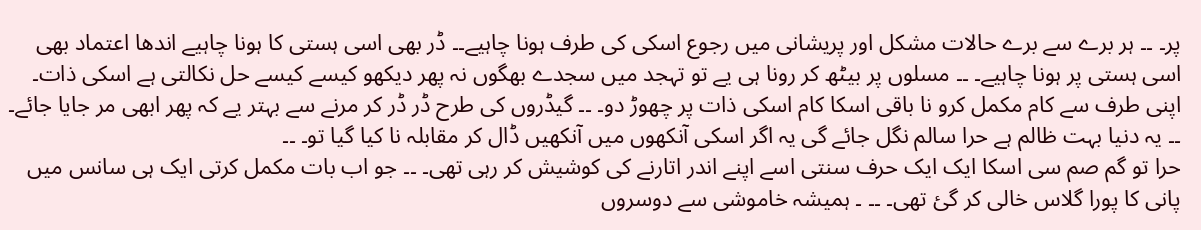پر۔ ۔۔ ہر برے سے برے حالات مشکل اور پریشانی میں رجوع اسکی کی طرف ہونا چاہیے۔۔ ڈر بھی اسی ہستی کا ہونا چاہیے اندھا اعتماد بھی اسی ہستی پر ہونا چاہیے۔ ۔۔ مسلوں پر بیٹھ کر رونا ہی یے تو تہجد میں سجدے بھگوں نہ پھر دیکھو کیسے کیسے حل نکالتی ہے اسکی ذات۔ اپنی طرف سے کام مکمل کرو نا باقی اسکا کام اسکی ذات پر چھوڑ دو۔ ۔۔ گیڈروں کی طرح ڈر ڈر کر مرنے سے بہتر یے کہ پھر ابھی مر جایا جائے۔ ۔۔ یہ دنیا بہت ظالم ہے حرا سالم نگل جائے گی یہ اگر اسکی آنکھوں میں آنکھیں ڈال کر مقابلہ نا کیا گیا تو۔ ۔۔
حرا تو گم صم سی اسکا ایک ایک حرف سنتی اسے اپنے اندر اتارنے کی کوشیش کر رہی تھی۔ ۔۔ جو اب بات مکمل کرتی ایک ہی سانس میں پانی کا پورا گلاس خالی کر گئ تھی۔ ۔۔ ۔ ہمیشہ خاموشی سے دوسروں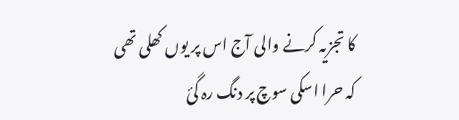کا تجزیہ کرنے والی آج اس پر یوں کھلی تھی کہ حرا اسکی سوچ پر دنگ رہ گئ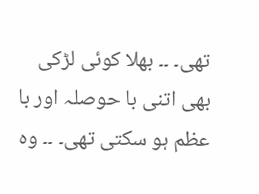تھی۔ ۔۔ بھلا کوئی لڑکی بھی اتنی با حوصلہ اور با عظم ہو سکتی تھی۔ ۔۔ وہ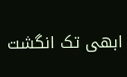ابھی تک انگشت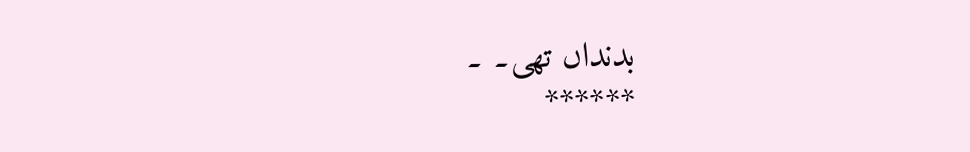بدنداں تھی۔ ۔
******